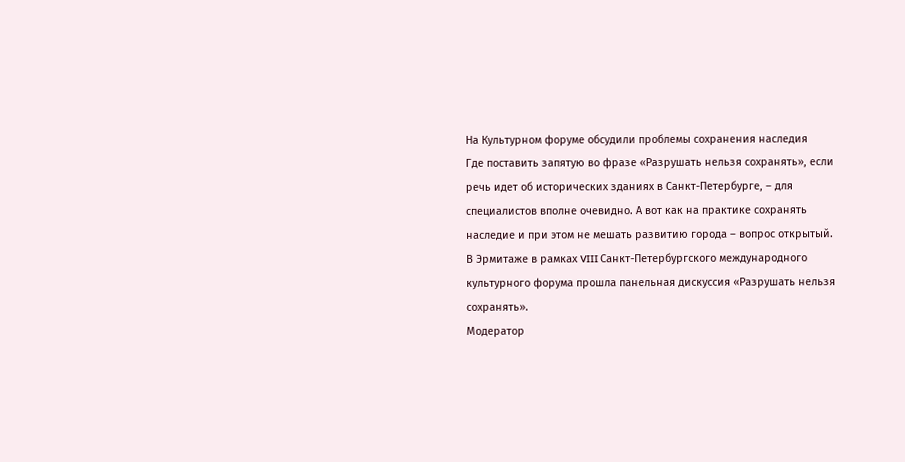На Культурном форуме обсудили проблемы сохранения наследия
Где поставить запятую во фразе «Разрушать нельзя сохранять», если речь идет об исторических зданиях в Санкт-Петербурге, – для специалистов вполне очевидно. А вот как на практике сохранять наследие и при этом не мешать развитию города – вопрос открытый.
В Эрмитаже в рамках VIII Санкт-Петербургского международного культурного форума прошла панельная дискуссия «Разрушать нельзя сохранять».
Модератор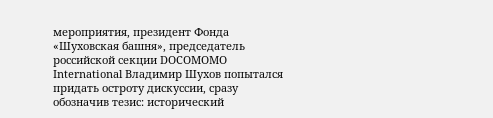мероприятия, президент Фонда «Шуховская башня», председатель российской секции DOCOMOMO International Владимир Шухов попытался придать остроту дискуссии, сразу обозначив тезис: исторический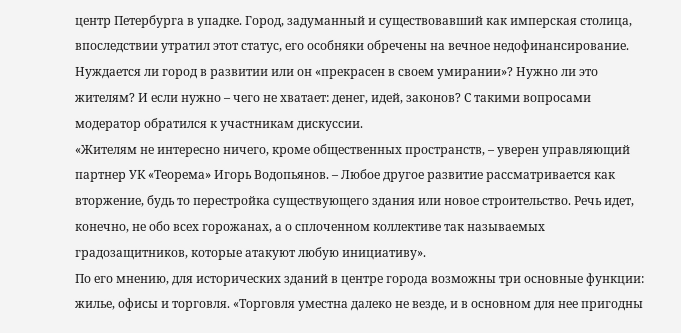центр Петербурга в упадке. Город, задуманный и существовавший как имперская столица, впоследствии утратил этот статус, его особняки обречены на вечное недофинансирование.
Нуждается ли город в развитии или он «прекрасен в своем умирании»? Нужно ли это жителям? И если нужно – чего не хватает: денег, идей, законов? С такими вопросами модератор обратился к участникам дискуссии.
«Жителям не интересно ничего, кроме общественных пространств, – уверен управляющий партнер УК «Теорема» Игорь Водопьянов. – Любое другое развитие рассматривается как вторжение, будь то перестройка существующего здания или новое строительство. Речь идет, конечно, не обо всех горожанах, а о сплоченном коллективе так называемых градозащитников, которые атакуют любую инициативу».
По его мнению, для исторических зданий в центре города возможны три основные функции: жилье, офисы и торговля. «Торговля уместна далеко не везде, и в основном для нее пригодны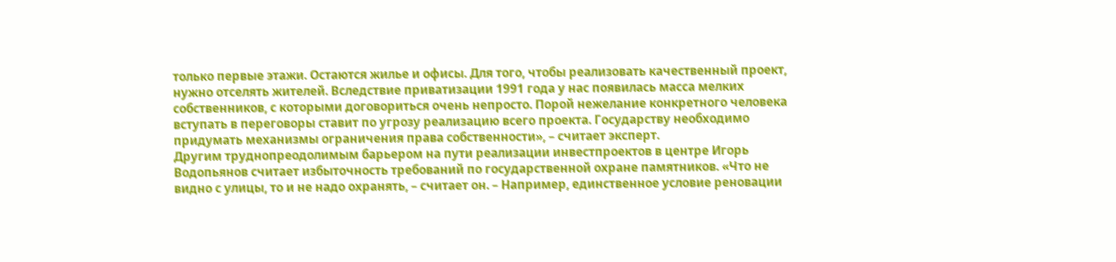только первые этажи. Остаются жилье и офисы. Для того, чтобы реализовать качественный проект, нужно отселять жителей. Вследствие приватизации 1991 года у нас появилась масса мелких собственников, с которыми договориться очень непросто. Порой нежелание конкретного человека вступать в переговоры ставит по угрозу реализацию всего проекта. Государству необходимо придумать механизмы ограничения права собственности», – считает эксперт.
Другим труднопреодолимым барьером на пути реализации инвестпроектов в центре Игорь Водопьянов считает избыточность требований по государственной охране памятников. «Что не видно с улицы, то и не надо охранять, – считает он. – Например, единственное условие реновации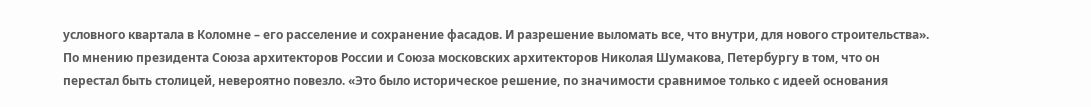условного квартала в Коломне – его расселение и сохранение фасадов. И разрешение выломать все, что внутри, для нового строительства».
По мнению президента Союза архитекторов России и Союза московских архитекторов Николая Шумакова, Петербургу в том, что он перестал быть столицей, невероятно повезло. «Это было историческое решение, по значимости сравнимое только с идеей основания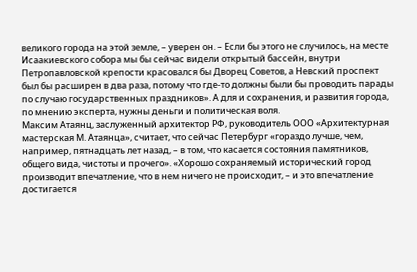великого города на этой земле, – уверен он. – Если бы этого не случилось, на месте Исаакиевского собора мы бы сейчас видели открытый бассейн, внутри Петропавловской крепости красовался бы Дворец Советов, а Невский проспект был бы расширен в два раза, потому что где-то должны были бы проводить парады по случаю государственных праздников». А для и сохранения, и развития города, по мнению эксперта, нужны деньги и политическая воля.
Максим Атаянц, заслуженный архитектор РФ, руководитель ООО «Архитектурная мастерская М. Атаянца», считает, что сейчас Петербург «гораздо лучше, чем, например, пятнадцать лет назад, – в том, что касается состояния памятников, общего вида, чистоты и прочего». «Хорошо сохраняемый исторический город производит впечатление, что в нем ничего не происходит, – и это впечатление достигается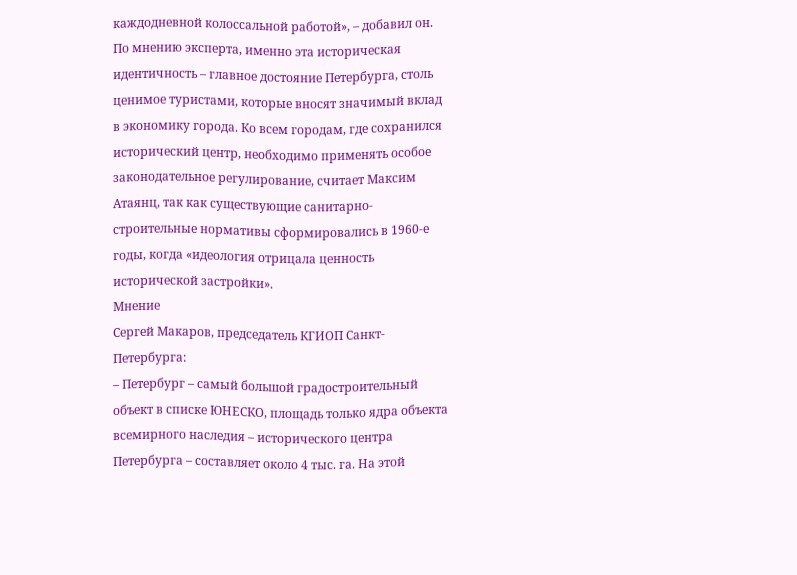каждодневной колоссальной работой», – добавил он.
По мнению эксперта, именно эта историческая идентичность – главное достояние Петербурга, столь ценимое туристами, которые вносят значимый вклад в экономику города. Ко всем городам, где сохранился исторический центр, необходимо применять особое законодательное регулирование, считает Максим Атаянц, так как существующие санитарно-строительные нормативы сформировались в 1960-е годы, когда «идеология отрицала ценность исторической застройки».
Мнение
Сергей Макаров, председатель КГИОП Санкт-Петербурга:
– Петербург – самый большой градостроительный объект в списке ЮНЕСКО, площадь только ядра объекта всемирного наследия – исторического центра Петербурга – составляет около 4 тыс. га. На этой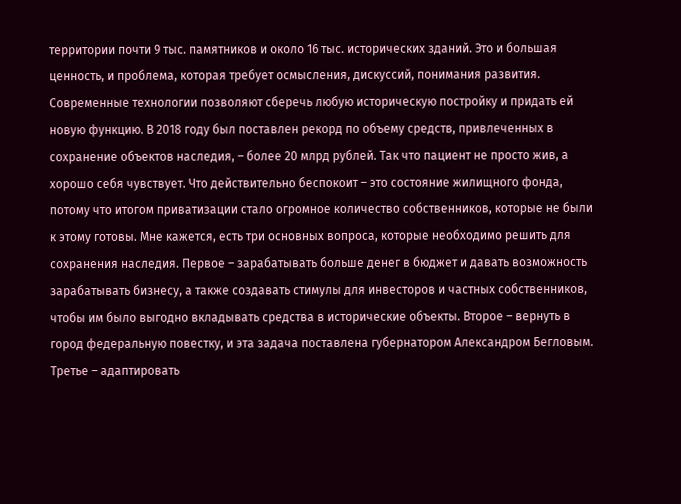территории почти 9 тыс. памятников и около 16 тыс. исторических зданий. Это и большая ценность, и проблема, которая требует осмысления, дискуссий, понимания развития. Современные технологии позволяют сберечь любую историческую постройку и придать ей новую функцию. В 2018 году был поставлен рекорд по объему средств, привлеченных в сохранение объектов наследия, – более 20 млрд рублей. Так что пациент не просто жив, а хорошо себя чувствует. Что действительно беспокоит – это состояние жилищного фонда, потому что итогом приватизации стало огромное количество собственников, которые не были к этому готовы. Мне кажется, есть три основных вопроса, которые необходимо решить для сохранения наследия. Первое – зарабатывать больше денег в бюджет и давать возможность зарабатывать бизнесу, а также создавать стимулы для инвесторов и частных собственников, чтобы им было выгодно вкладывать средства в исторические объекты. Второе – вернуть в город федеральную повестку, и эта задача поставлена губернатором Александром Бегловым. Третье – адаптировать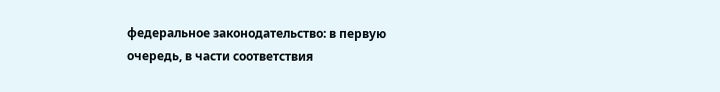федеральное законодательство: в первую очередь, в части соответствия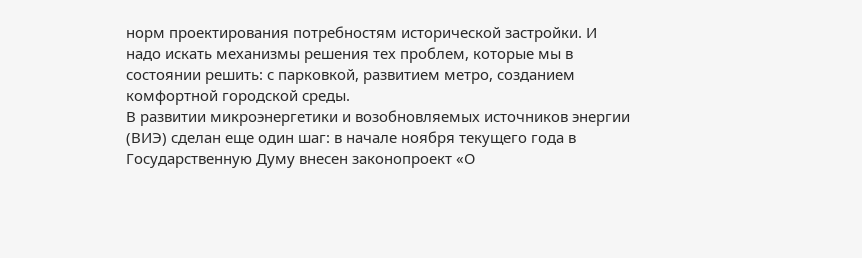норм проектирования потребностям исторической застройки. И надо искать механизмы решения тех проблем, которые мы в состоянии решить: с парковкой, развитием метро, созданием комфортной городской среды.
В развитии микроэнергетики и возобновляемых источников энергии (ВИЭ) сделан еще один шаг: в начале ноября текущего года в Государственную Думу внесен законопроект «О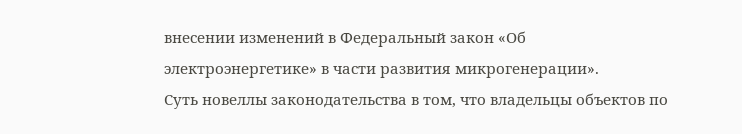внесении изменений в Федеральный закон «Об электроэнергетике» в части развития микрогенерации».
Суть новеллы законодательства в том, что владельцы объектов по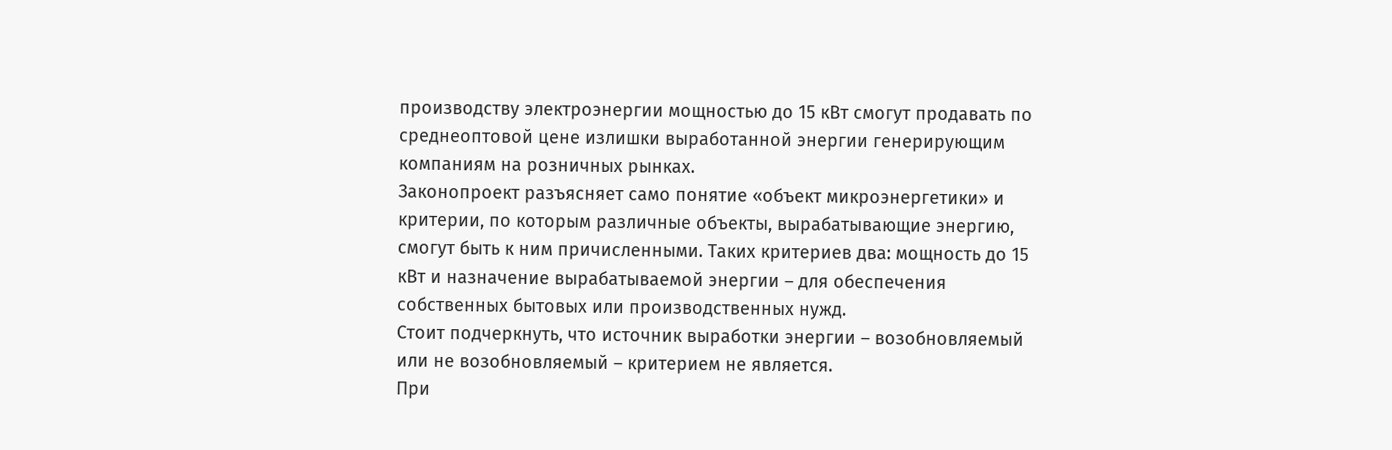производству электроэнергии мощностью до 15 кВт смогут продавать по среднеоптовой цене излишки выработанной энергии генерирующим компаниям на розничных рынках.
Законопроект разъясняет само понятие «объект микроэнергетики» и критерии, по которым различные объекты, вырабатывающие энергию, смогут быть к ним причисленными. Таких критериев два: мощность до 15 кВт и назначение вырабатываемой энергии – для обеспечения собственных бытовых или производственных нужд.
Стоит подчеркнуть, что источник выработки энергии – возобновляемый или не возобновляемый – критерием не является.
При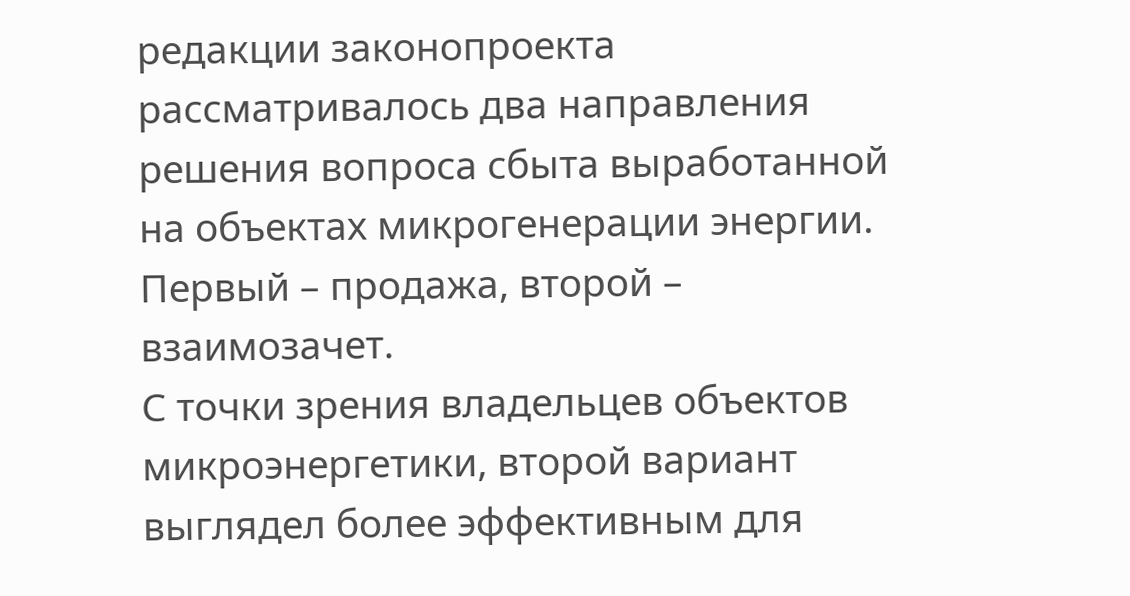редакции законопроекта рассматривалось два направления решения вопроса сбыта выработанной на объектах микрогенерации энергии. Первый – продажа, второй – взаимозачет.
С точки зрения владельцев объектов микроэнергетики, второй вариант выглядел более эффективным для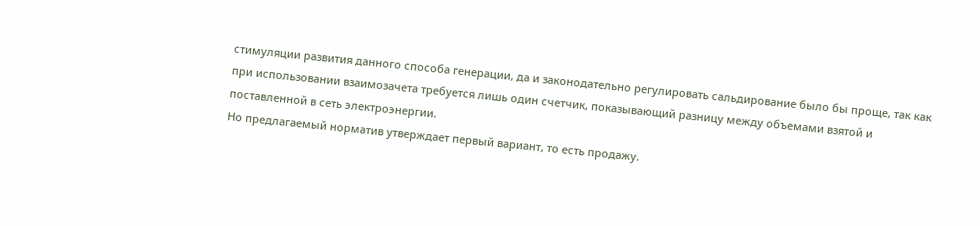стимуляции развития данного способа генерации, да и законодательно регулировать сальдирование было бы проще, так как при использовании взаимозачета требуется лишь один счетчик, показывающий разницу между объемами взятой и поставленной в сеть электроэнергии.
Но предлагаемый норматив утверждает первый вариант, то есть продажу.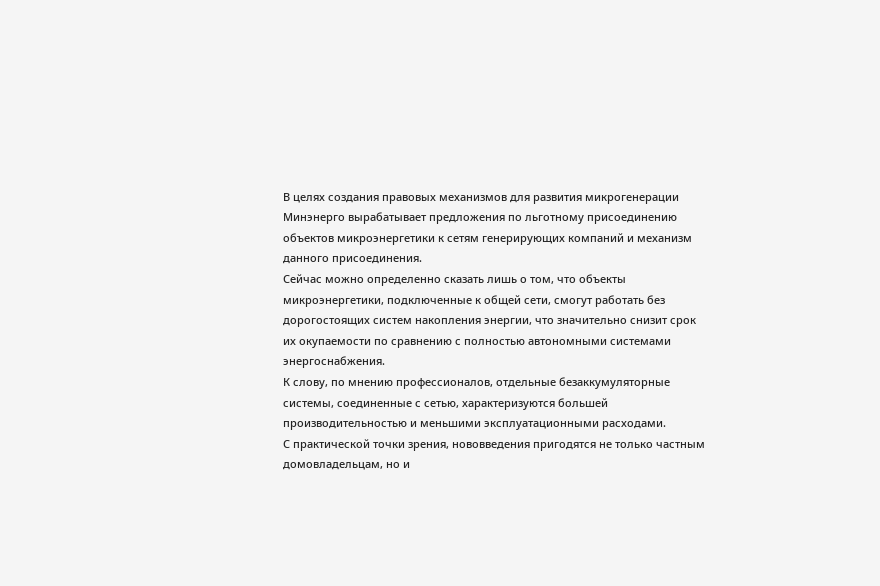В целях создания правовых механизмов для развития микрогенерации Минэнерго вырабатывает предложения по льготному присоединению объектов микроэнергетики к сетям генерирующих компаний и механизм данного присоединения.
Сейчас можно определенно сказать лишь о том, что объекты микроэнергетики, подключенные к общей сети, смогут работать без дорогостоящих систем накопления энергии, что значительно снизит срок их окупаемости по сравнению с полностью автономными системами энергоснабжения.
К слову, по мнению профессионалов, отдельные безаккумуляторные системы, соединенные с сетью, характеризуются большей производительностью и меньшими эксплуатационными расходами.
С практической точки зрения, нововведения пригодятся не только частным домовладельцам, но и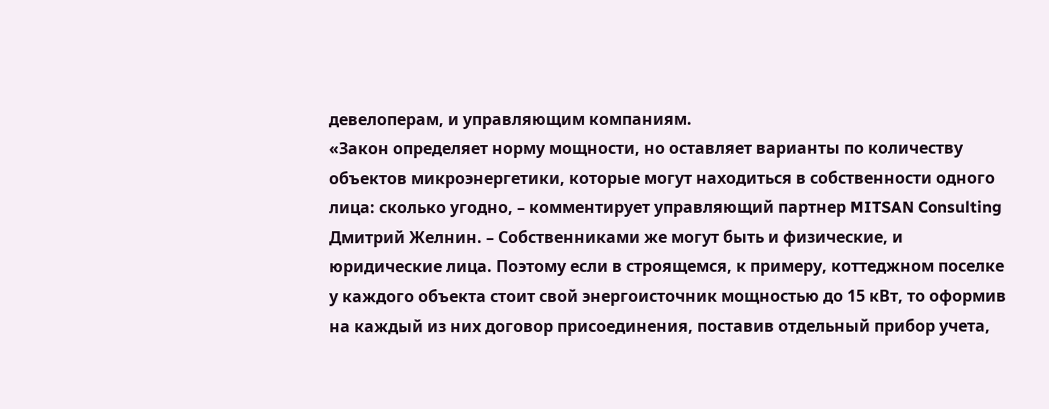девелоперам, и управляющим компаниям.
«Закон определяет норму мощности, но оставляет варианты по количеству объектов микроэнергетики, которые могут находиться в собственности одного лица: сколько угодно, – комментирует управляющий партнер MITSAN Consulting Дмитрий Желнин. – Собственниками же могут быть и физические, и юридические лица. Поэтому если в строящемся, к примеру, коттеджном поселке у каждого объекта стоит свой энергоисточник мощностью до 15 кВт, то оформив на каждый из них договор присоединения, поставив отдельный прибор учета,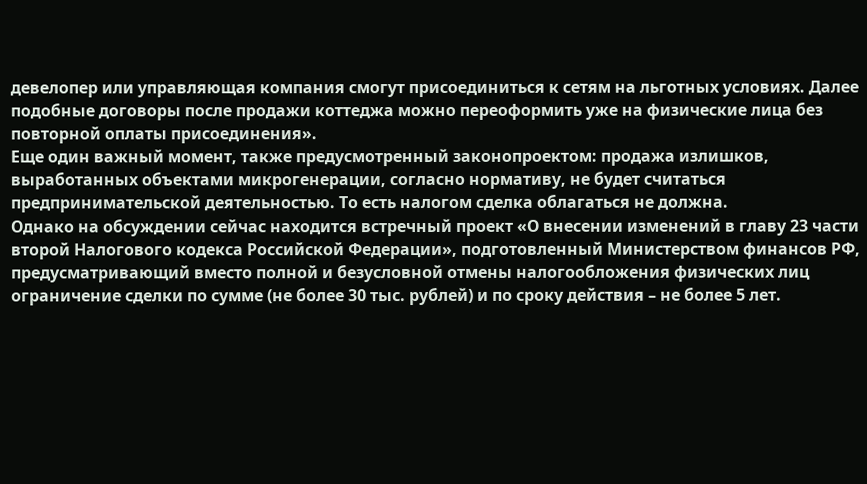девелопер или управляющая компания смогут присоединиться к сетям на льготных условиях. Далее подобные договоры после продажи коттеджа можно переоформить уже на физические лица без повторной оплаты присоединения».
Еще один важный момент, также предусмотренный законопроектом: продажа излишков, выработанных объектами микрогенерации, согласно нормативу, не будет считаться предпринимательской деятельностью. То есть налогом сделка облагаться не должна.
Однако на обсуждении сейчас находится встречный проект «О внесении изменений в главу 23 части второй Налогового кодекса Российской Федерации», подготовленный Министерством финансов РФ, предусматривающий вместо полной и безусловной отмены налогообложения физических лиц ограничение сделки по сумме (не более 30 тыс. рублей) и по сроку действия – не более 5 лет.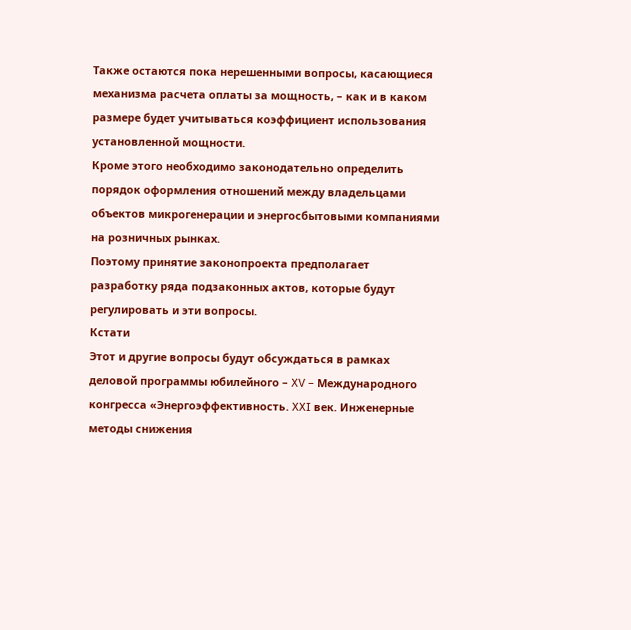Также остаются пока нерешенными вопросы, касающиеся механизма расчета оплаты за мощность, – как и в каком размере будет учитываться коэффициент использования установленной мощности.
Кроме этого необходимо законодательно определить порядок оформления отношений между владельцами объектов микрогенерации и энергосбытовыми компаниями на розничных рынках.
Поэтому принятие законопроекта предполагает разработку ряда подзаконных актов, которые будут регулировать и эти вопросы.
Кстати
Этот и другие вопросы будут обсуждаться в рамках деловой программы юбилейного – XV – Международного конгресса «Энергоэффективность. XXI век. Инженерные методы снижения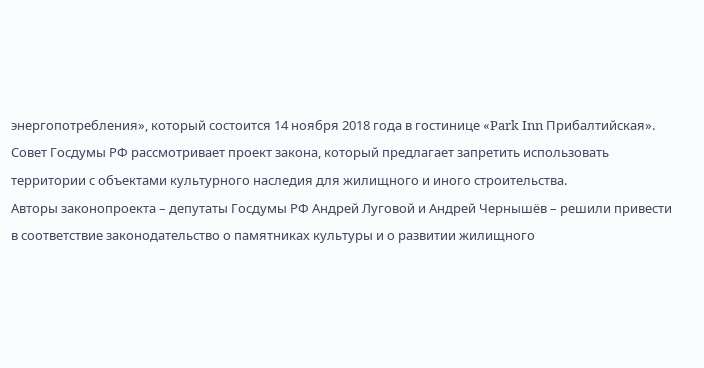энергопотребления», который состоится 14 ноября 2018 года в гостинице «Park Inn Прибалтийская».
Совет Госдумы РФ рассмотривает проект закона, который предлагает запретить использовать территории с объектами культурного наследия для жилищного и иного строительства.
Авторы законопроекта – депутаты Госдумы РФ Андрей Луговой и Андрей Чернышёв – решили привести в соответствие законодательство о памятниках культуры и о развитии жилищного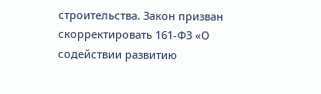строительства. Закон призван скорректировать 161-ФЗ «О содействии развитию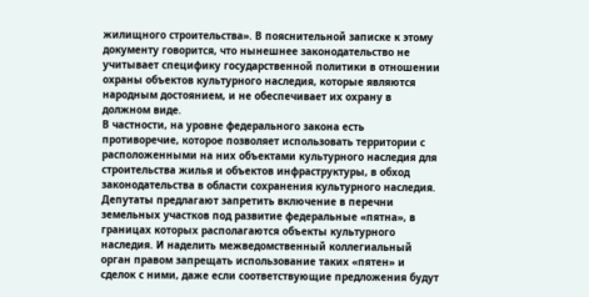жилищного строительства». В пояснительной записке к этому документу говорится, что нынешнее законодательство не учитывает специфику государственной политики в отношении охраны объектов культурного наследия, которые являются народным достоянием, и не обеспечивает их охрану в должном виде.
В частности, на уровне федерального закона есть противоречие, которое позволяет использовать территории с расположенными на них объектами культурного наследия для строительства жилья и объектов инфраструктуры, в обход законодательства в области сохранения культурного наследия.
Депутаты предлагают запретить включение в перечни земельных участков под развитие федеральные «пятна», в границах которых располагаются объекты культурного наследия. И наделить межведомственный коллегиальный орган правом запрещать использование таких «пятен» и сделок с ними, даже если соответствующие предложения будут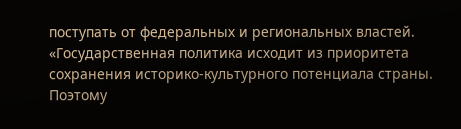поступать от федеральных и региональных властей.
«Государственная политика исходит из приоритета сохранения историко-культурного потенциала страны. Поэтому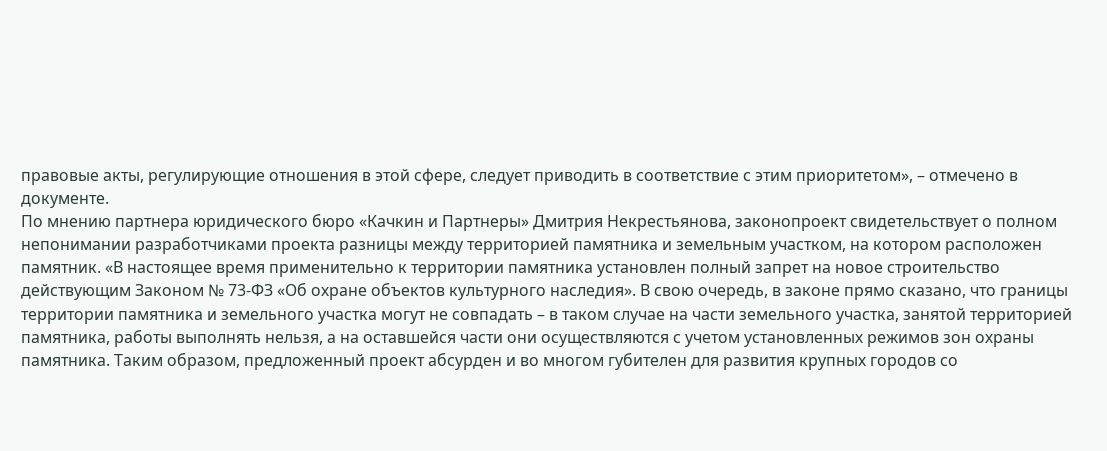правовые акты, регулирующие отношения в этой сфере, следует приводить в соответствие с этим приоритетом», – отмечено в документе.
По мнению партнера юридического бюро «Качкин и Партнеры» Дмитрия Некрестьянова, законопроект свидетельствует о полном непонимании разработчиками проекта разницы между территорией памятника и земельным участком, на котором расположен памятник. «В настоящее время применительно к территории памятника установлен полный запрет на новое строительство действующим Законом № 73-ФЗ «Об охране объектов культурного наследия». В свою очередь, в законе прямо сказано, что границы территории памятника и земельного участка могут не совпадать – в таком случае на части земельного участка, занятой территорией памятника, работы выполнять нельзя, а на оставшейся части они осуществляются с учетом установленных режимов зон охраны памятника. Таким образом, предложенный проект абсурден и во многом губителен для развития крупных городов со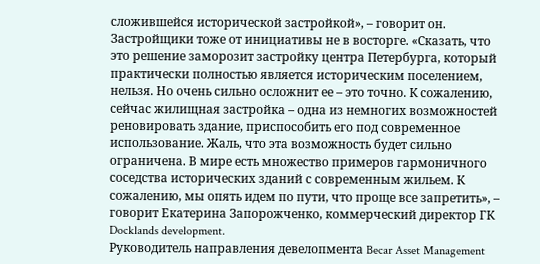сложившейся исторической застройкой», – говорит он.
Застройщики тоже от инициативы не в восторге. «Сказать, что это решение заморозит застройку центра Петербурга, который практически полностью является историческим поселением, нельзя. Но очень сильно осложнит ее – это точно. К сожалению, сейчас жилищная застройка – одна из немногих возможностей реновировать здание, приспособить его под современное использование. Жаль, что эта возможность будет сильно ограничена. В мире есть множество примеров гармоничного соседства исторических зданий с современным жильем. К сожалению, мы опять идем по пути, что проще все запретить», – говорит Екатерина Запорожченко, коммерческий директор ГК Docklands development.
Руководитель направления девелопмента Becar Asset Management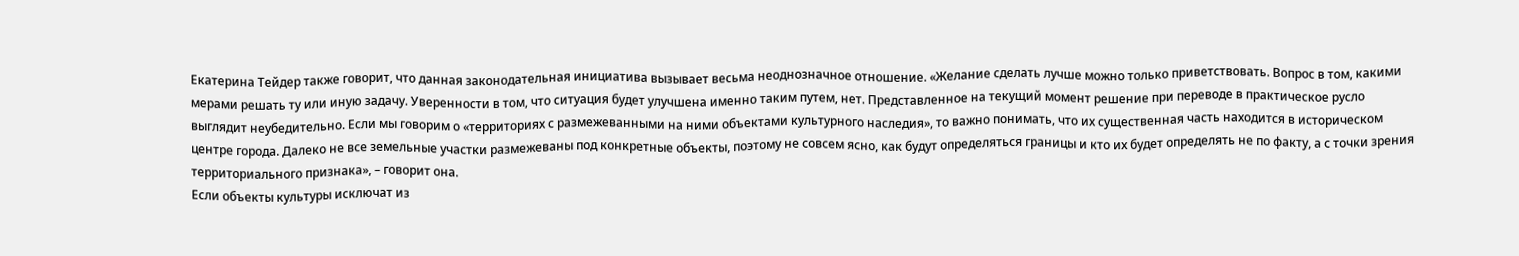Екатерина Тейдер также говорит, что данная законодательная инициатива вызывает весьма неоднозначное отношение. «Желание сделать лучше можно только приветствовать. Вопрос в том, какими мерами решать ту или иную задачу. Уверенности в том, что ситуация будет улучшена именно таким путем, нет. Представленное на текущий момент решение при переводе в практическое русло выглядит неубедительно. Если мы говорим о «территориях с размежеванными на ними объектами культурного наследия», то важно понимать, что их существенная часть находится в историческом центре города. Далеко не все земельные участки размежеваны под конкретные объекты, поэтому не совсем ясно, как будут определяться границы и кто их будет определять не по факту, а с точки зрения территориального признака», – говорит она.
Если объекты культуры исключат из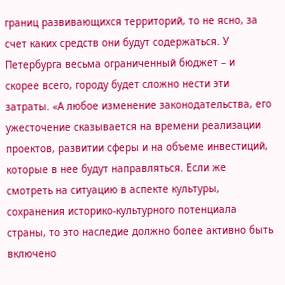границ развивающихся территорий, то не ясно, за счет каких средств они будут содержаться. У Петербурга весьма ограниченный бюджет – и скорее всего, городу будет сложно нести эти затраты. «А любое изменение законодательства, его ужесточение сказывается на времени реализации проектов, развитии сферы и на объеме инвестиций, которые в нее будут направляться. Если же смотреть на ситуацию в аспекте культуры, сохранения историко-культурного потенциала страны, то это наследие должно более активно быть включено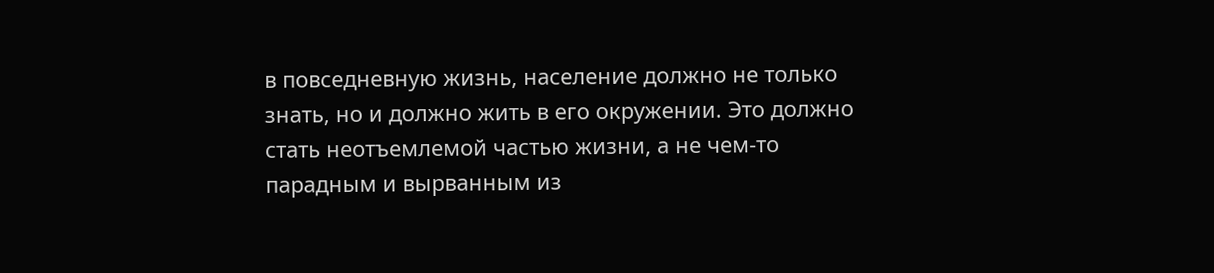в повседневную жизнь, население должно не только знать, но и должно жить в его окружении. Это должно стать неотъемлемой частью жизни, а не чем-то парадным и вырванным из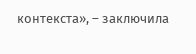контекста», – заключила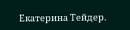Екатерина Тейдер.